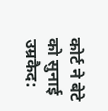कोर्ट ने बेटे को सुनाई उम्रकैद: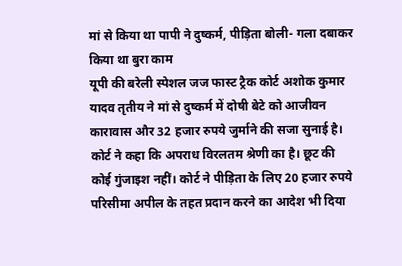मां से किया था पापी ने दुष्कर्म, पीड़िता बोली- गला दबाकर किया था बुरा काम
यूपी की बरेली स्पेशल जज फास्ट ट्रैक कोर्ट अशोक कुमार यादव तृतीय ने मां से दुष्कर्म में दोषी बेटे को आजीवन कारावास और 32 हजार रुपये जुर्माने की सजा सुनाई है। कोर्ट ने कहा कि अपराध विरलतम श्रेणी का है। छूट की कोई गुंजाइश नहीं। कोर्ट ने पीड़िता के लिए 20 हजार रुपये परिसीमा अपील के तहत प्रदान करने का आदेश भी दिया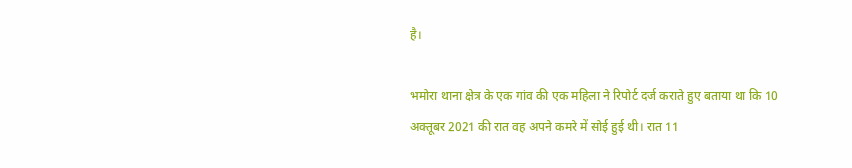है।

भमोरा थाना क्षेत्र के एक गांव की एक महिला ने रिपोर्ट दर्ज कराते हुए बताया था कि 10 अक्तूबर 2021 की रात वह अपने कमरे में सोई हुई थी। रात 11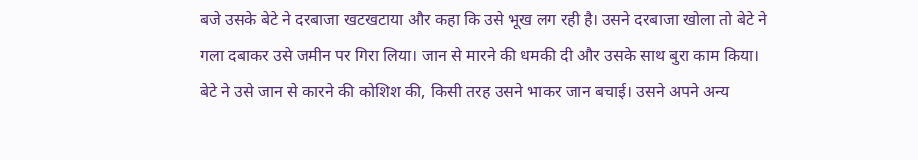बजे उसके बेटे ने दरबाजा खटखटाया और कहा कि उसे भूख लग रही है। उसने दरबाजा खोला तो बेटे ने गला दबाकर उसे जमीन पर गिरा लिया। जान से मारने की धमकी दी और उसके साथ बुरा काम किया। बेटे ने उसे जान से कारने की कोशिश की, किसी तरह उसने भाकर जान बचाई। उसने अपने अन्य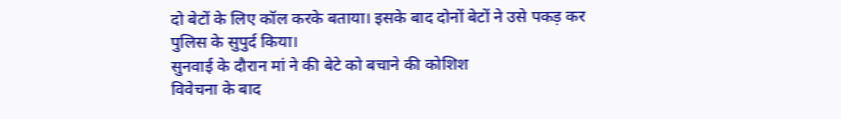दो बेटों के लिए कॉल करके बताया। इसके बाद दोनों बेटों ने उसे पकड़ कर पुलिस के सुपुर्द किया।
सुनवाई के दौरान मां ने की बेटे को बचाने की कोशिश
विवेचना के बाद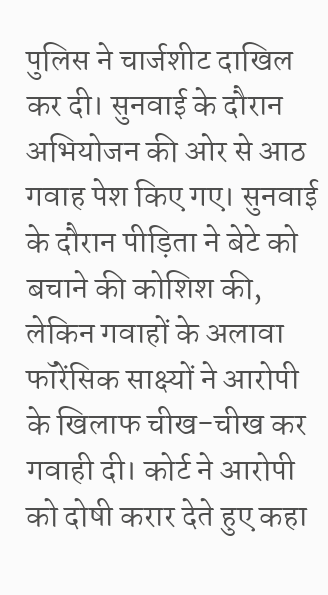पुलिस ने चार्जशीट दाखिल कर दी। सुनवाई के दौरान अभियोजन की ओर से आठ गवाह पेश किए गए। सुनवाई के दौरान पीड़िता ने बेटे को बचाने की कोशिश की, लेकिन गवाहों के अलावा फॉरेंसिक साक्ष्यों ने आरोपी के खिलाफ चीख-चीख कर गवाही दी। कोर्ट ने आरोपी को दोषी करार देते हुए कहा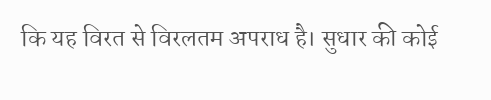कि यह विरत से विरलतम अपराध है। सुधार की कोई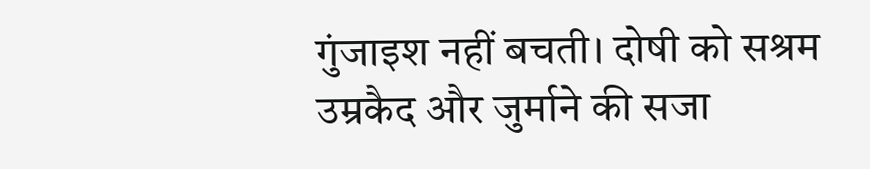गुंजाइश नहीं बचती। दोषी को सश्रम उम्रकैद और जुर्माने की सजा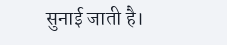सुनाई जाती है।